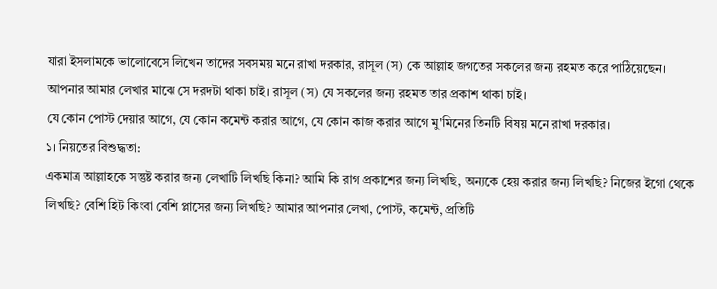যারা ইসলামকে ভালোবেসে লিখেন তাদের সবসময় মনে রাখা দরকার, রাসূল (স) কে আল্লাহ জগতের সকলের জন্য রহমত করে পাঠিয়েছেন। আপনার আমার লেখার মাঝে সে দরদটা থাকা চাই। রাসূল (স) যে সকলের জন্য রহমত তার প্রকাশ থাকা চাই।
যে কোন পোস্ট দেয়ার আগে, যে কোন কমেন্ট করার আগে, যে কোন কাজ করার আগে মু'মিনের তিনটি বিষয় মনে রাখা দরকার।
১। নিয়তের বিশুদ্ধতা:
একমাত্র আল্লাহকে সন্তুষ্ট করার জন্য লেখাটি লিখছি কিনা? আমি কি রাগ প্রকাশের জন্য লিখছি, অন্যকে হেয় করার জন্য লিখছি? নিজের ইগো থেকে লিখছি? বেশি হিট কিংবা বেশি প্লাসের জন্য লিখছি? আমার আপনার লেখা, পোস্ট, কমেন্ট, প্রতিটি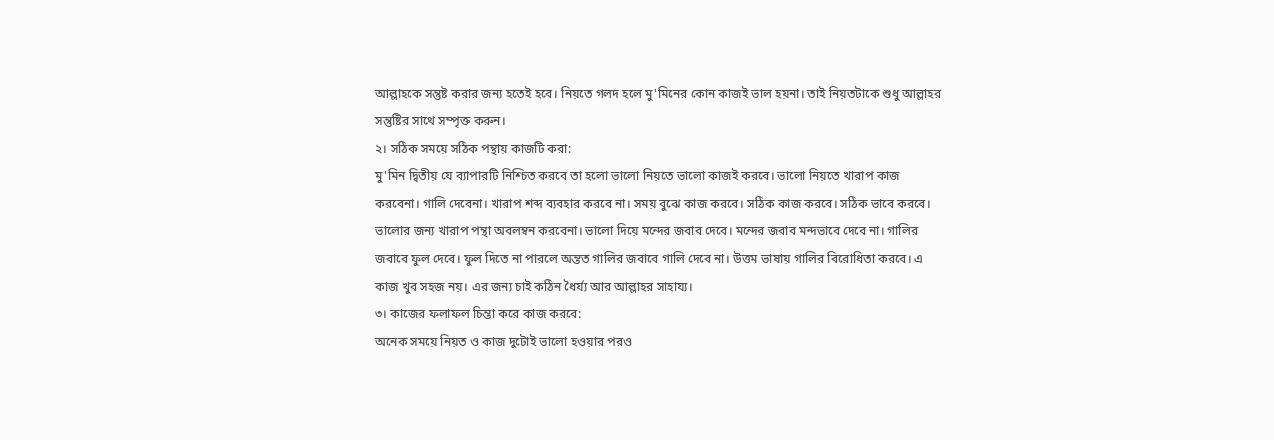আল্লাহকে সন্তুষ্ট করার জন্য হতেই হবে। নিয়তে গলদ হলে মু'মিনের কোন কাজই ভাল হয়না। তাই নিয়তটাকে শুধু আল্লাহর সন্তুষ্টির সাথে সম্পৃক্ত করুন।
২। সঠিক সময়ে সঠিক পন্থায় কাজটি করা:
মু'মিন দ্বিতীয় যে ব্যাপারটি নিশ্চিত করবে তা হলো ভালো নিয়তে ভালো কাজই করবে। ভালো নিয়তে খারাপ কাজ করবেনা। গালি দেবেনা। খারাপ শব্দ ব্যবহার করবে না। সময় বুঝে কাজ করবে। সঠিক কাজ করবে। সঠিক ভাবে করবে। ভালোর জন্য খারাপ পন্থা অবলম্বন করবেনা। ভালো দিয়ে মন্দের জবাব দেবে। মন্দের জবাব মন্দভাবে দেবে না। গালির জবাবে ফুল দেবে। ফুল দিতে না পারলে অন্তত গালির জবাবে গালি দেবে না। উত্তম ভাষায় গালির বিরোধিতা করবে। এ কাজ খুব সহজ নয়। এর জন্য চাই কঠিন ধৈর্য্য আর আল্লাহর সাহায্য।
৩। কাজের ফলাফল চিন্তা করে কাজ করবে:
অনেক সময়ে নিয়ত ও কাজ দুটোই ভালো হওয়ার পরও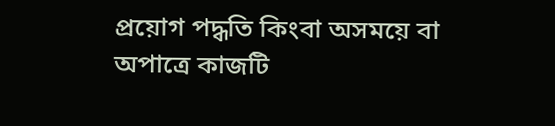প্রয়োগ পদ্ধতি কিংবা অসময়ে বা অপাত্রে কাজটি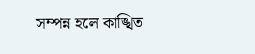সম্পন্ন হলে কাঙ্খিত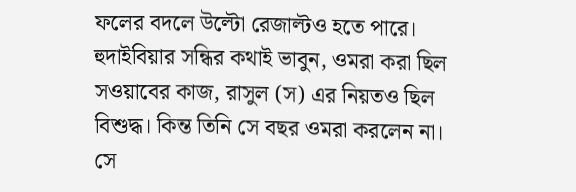ফলের বদলে উল্টো রেজাল্টও হতে পারে। হুদাইবিয়ার সন্ধির কথাই ভাবুন, ওমরা করা ছিল সওয়াবের কাজ, রাসুল (স) এর নিয়তও ছিল বিশুদ্ধ। কিন্ত তিনি সে বছর ওমরা করলেন না। সে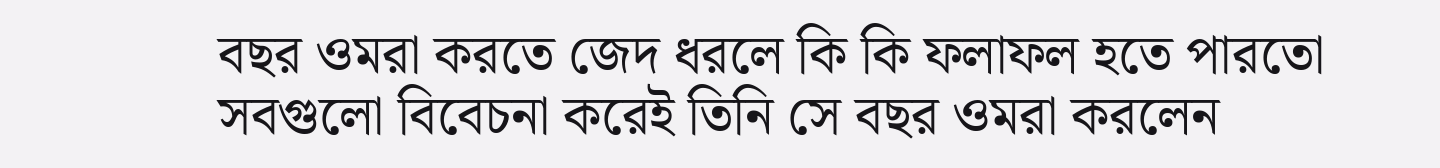বছর ওমরা করতে জেদ ধরলে কি কি ফলাফল হতে পারতো সবগুলো বিবেচনা করেই তিনি সে বছর ওমরা করলেন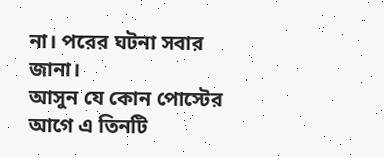না। পরের ঘটনা সবার জানা।
আসুন যে কোন পোস্টের আগে এ তিনটি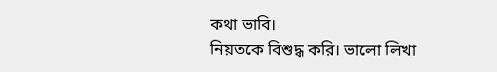কথা ভাবি।
নিয়তকে বিশুদ্ধ করি। ভালো লিখা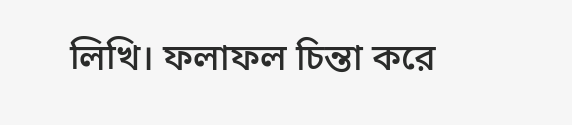লিখি। ফলাফল চিন্তা করে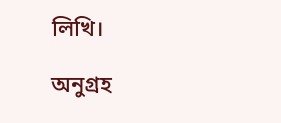লিখি।

অনুগ্রহ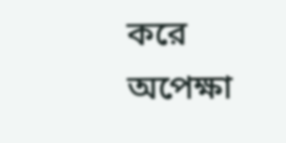করে অপেক্ষা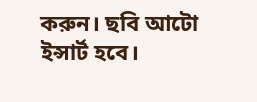করুন। ছবি আটো ইন্সার্ট হবে।